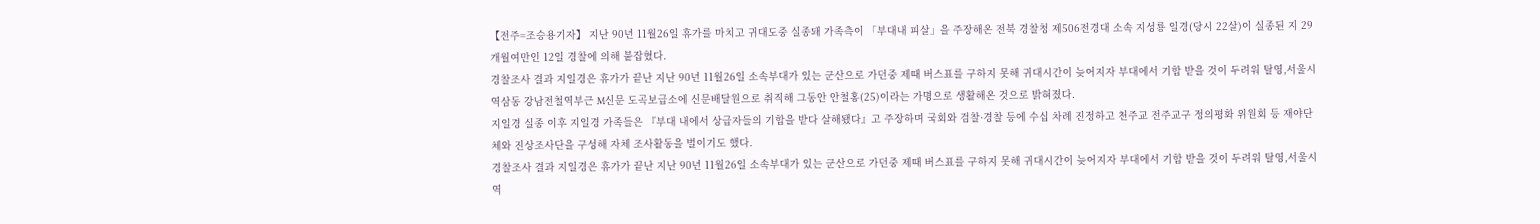【전주=조승용기자】 지난 90년 11월26일 휴가를 마치고 귀대도중 실종돼 가족측이 「부대내 피살」을 주장해온 전북 경찰청 제506전경대 소속 지성룡 일경(당시 22살)이 실종된 지 29개월여만인 12일 경찰에 의해 붙잡혔다.
경찰조사 결과 지일경은 휴가가 끝난 지난 90년 11월26일 소속부대가 있는 군산으로 가던중 제때 버스표를 구하지 못해 귀대시간이 늦어지자 부대에서 기합 받을 것이 두려워 탈영,서울시 역삼동 강남전철역부근 M신문 도곡보급소에 신문배달원으로 취직해 그동안 안철홍(25)이라는 가명으로 생활해온 것으로 밝혀졌다.
지일경 실종 이후 지일경 가족들은 『부대 내에서 상급자들의 기합을 받다 살해됐다』고 주장하며 국회와 검찰·경찰 등에 수십 차례 진정하고 천주교 전주교구 정의평화 위원회 등 재야단체와 진상조사단을 구성해 자체 조사활동을 벌이기도 했다.
경찰조사 결과 지일경은 휴가가 끝난 지난 90년 11월26일 소속부대가 있는 군산으로 가던중 제때 버스표를 구하지 못해 귀대시간이 늦어지자 부대에서 기합 받을 것이 두려워 탈영,서울시 역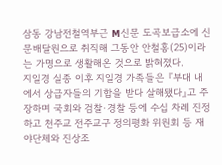삼동 강남전철역부근 M신문 도곡보급소에 신문배달원으로 취직해 그동안 안철홍(25)이라는 가명으로 생활해온 것으로 밝혀졌다.
지일경 실종 이후 지일경 가족들은 『부대 내에서 상급자들의 기합을 받다 살해됐다』고 주장하며 국회와 검찰·경찰 등에 수십 차례 진정하고 천주교 전주교구 정의평화 위원회 등 재야단체와 진상조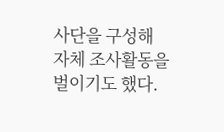사단을 구성해 자체 조사활동을 벌이기도 했다.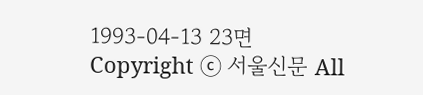1993-04-13 23면
Copyright ⓒ 서울신문 All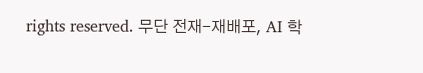rights reserved. 무단 전재-재배포, AI 학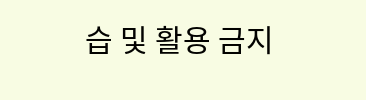습 및 활용 금지